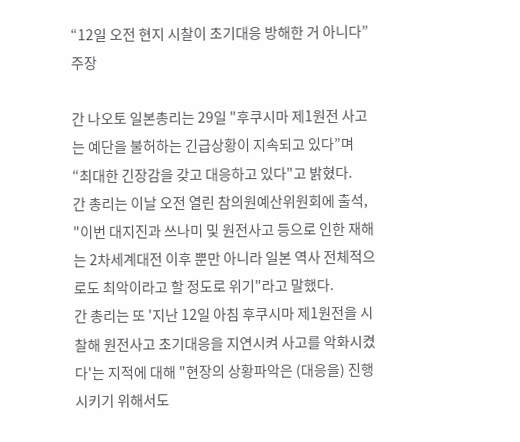“12일 오전 현지 시찰이 초기대응 방해한 거 아니다” 주장

간 나오토 일본총리는 29일 "후쿠시마 제1원전 사고는 예단을 불허하는 긴급상황이 지속되고 있다”며 “최대한 긴장감을 갖고 대응하고 있다"고 밝혔다.
간 총리는 이날 오전 열린 참의원예산위원회에 출석, "이번 대지진과 쓰나미 및 원전사고 등으로 인한 재해는 2차세계대전 이후 뿐만 아니라 일본 역사 전체적으로도 최악이라고 할 정도로 위기"라고 말했다.
간 총리는 또 '지난 12일 아침 후쿠시마 제1원전을 시찰해 원전사고 초기대응을 지연시켜 사고를 악화시켰다'는 지적에 대해 "현장의 상황파악은 (대응을) 진행시키기 위해서도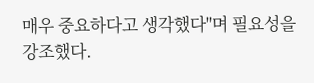매우 중요하다고 생각했다"며 필요성을 강조했다.